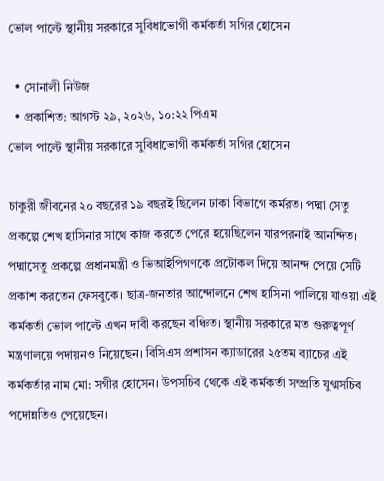ভোল পাল্টে স্থানীয় সরকারে সুবিধাভোগী কর্মকর্তা সগির হোসেন

  • সোনালী নিউজ
  • প্রকাশিত: আগস্ট ২৯, ২০২৬, ১০:২২ পিএম
ভোল পাল্টে স্থানীয় সরকারে সুবিধাভোগী কর্মকর্তা সগির হোসেন

চাকুরী জীবনের ২০ বছরের ১৯ বছরই ছিলেন ঢাকা বিভাগে কর্মরত। পদ্মা সেতু প্রকল্পে শেখ হাসিনার সাথে কাজ করতে পেরে হয়েছিলেন যারপরনাই আনন্দিত। পদ্মাসেতু প্রকল্পে প্রধানমন্ত্রী ও ভিআইপিগণকে প্রটোকল দিয়ে আনন্দ পেয়ে সেটি প্রকাশ করতেন ফেসবুকে। ছাত্র-জনতার আন্দোলনে শেখ হাসিনা পালিয়ে যাওয়া এই কর্মকর্তা ভোল পাল্টে এখন দাবী করছেন বঞ্চিত। স্থানীয় সরকারে মত গুরুত্বপূর্ণ মন্ত্রণালয়ে পদায়নও নিয়েছেন। বিসিএস প্রশাসন ক্যাডারের ২৫তম ব্যাচের এই কর্মকর্তার নাম মো: সগীর হোসেন। উপসচিব থেকে এই কর্মকর্তা সম্প্রতি যুগ্মসচিব পদোন্নতিও পেয়েছেন।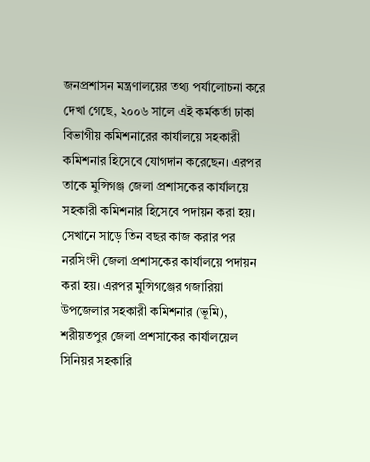জনপ্রশাসন মন্ত্রণালয়ের তথ্য পর্যালোচনা করে দেখা গেছে, ২০০৬ সালে এই কর্মকর্তা ঢাকা বিভাগীয় কমিশনারের কার্যালয়ে সহকারী কমিশনার হিসেবে যোগদান করেছেন। এরপর তাকে মুন্সিগঞ্জ জেলা প্রশাসকের কার্যালয়ে সহকারী কমিশনার হিসেবে পদায়ন করা হয়। সেখানে সাড়ে তিন বছর কাজ করার পর নরসিংদী জেলা প্রশাসকের কার্যালয়ে পদায়ন করা হয়। এরপর মুন্সিগঞ্জের গজারিয়া উপজেলার সহকারী কমিশনার (ভূমি), শরীয়তপুর জেলা প্রশসাকের কার্যালয়েল সিনিয়র সহকারি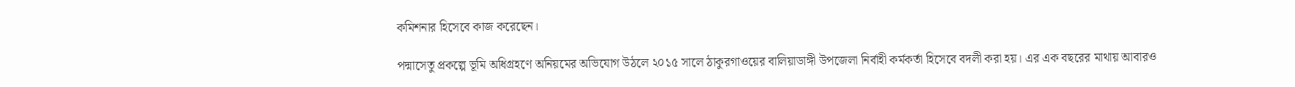কমিশনার হিসেবে কাজ করেছেন।

পদ্মাসেতু প্রকল্পে ভূমি অধিগ্রহণে অনিয়মের অভিযোগ উঠলে ২০১৫ সালে ঠাকুরগাওয়ের বালিয়াডাঙ্গী উপজেলা নির্বাহী কর্মকর্তা হিসেবে বদলী করা হয়। এর এক বছরের মাথায় আবারও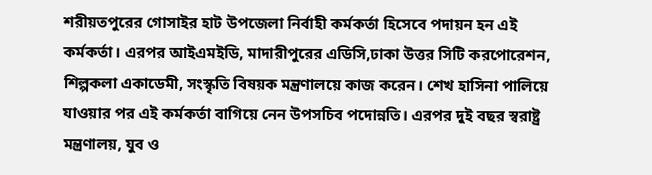শরীয়তপুরের গোসাইর হাট উপজেলা নির্বাহী কর্মকর্তা হিসেবে পদায়ন হন এই কর্মকর্তা। এরপর আইএমইডি, মাদারীপুরের এডিসি,ঢাকা উত্তর সিটি করপোরেশন, শিল্পকলা একাডেমী, সংস্কৃতি বিষয়ক মন্ত্রণালয়ে কাজ করেন। শেখ হাসিনা পালিয়ে যাওয়ার পর এই কর্মকর্তা বাগিয়ে নেন উপসচিব পদোন্নতি। এরপর দুই বছর স্বরাষ্ট্র মন্ত্রণালয়, যুব ও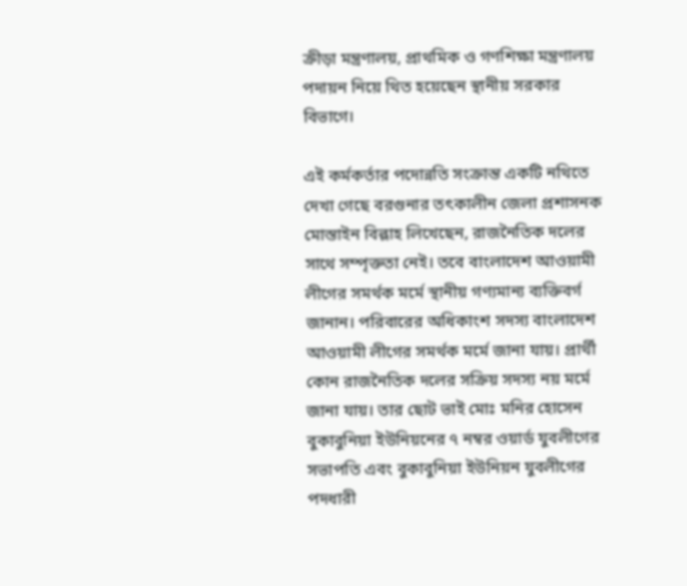ক্রীড়া মন্ত্রণালয়, প্রাথমিক ও গণশিক্ষা মন্ত্রণালয় পদায়ন নিয়ে থিত হয়েছেন স্থানীয় সরকার বিভাগে।

এই কর্মকর্তার পদোন্নতি সংক্রান্ত একটি নথিতে দেখা গেছে বরগুনার তৎকালীন জেলা প্রশাসনক মোস্তাইন বিল্লাহ লিখেছেন, রাজনৈতিক দলের সাথে সম্পৃক্ততা নেই। তবে বাংলাদেশ আওয়ামী লীগের সমর্থক মর্মে স্থানীয় গণ্যমান্য ব্যক্তিবর্গ জানান। পরিবারের অধিকাংশ সদস্য বাংলাদেশ আওয়ামী লীগের সমর্থক মর্মে জানা যায়। প্রার্থী কোন রাজনৈতিক দলের সক্রিয় সদস্য নয় মর্মে জানা যায়। তার ছোট ভাই মোঃ মনির হোসেন বুকাবুনিয়া ইউনিয়নের ৭ নম্বর ওয়ার্ড যুবলীগের সভাপতি এবং বুকাবুনিয়া ইউনিয়ন যুবলীগের পদধারী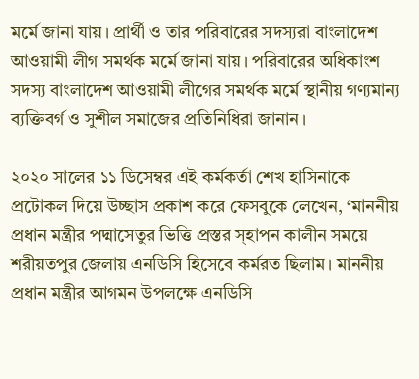মর্মে জানা যায়। প্রার্থী ও তার পরিবারের সদস্যরা বাংলাদেশ আওয়ামী লীগ সমর্থক মর্মে জানা যায়। পরিবারের অধিকাংশ সদস্য বাংলাদেশ আওয়ামী লীগের সমর্থক মর্মে স্থানীয় গণ্যমান্য ব্যক্তিবর্গ ও সুশীল সমাজের প্রতিনিধিরা জানান।

২০২০ সালের ১১ ডিসেম্বর এই কর্মকর্তা শেখ হাসিনাকে প্রটোকল দিয়ে উচ্ছাস প্রকাশ করে ফেসবুকে লেখেন, ‘মাননীয় প্রধান মন্ত্রীর পদ্মাসেতুর ভিত্তি প্রস্তর স্হাপন কালীন সময়ে শরীয়তপুর জেলায় এনডিসি হিসেবে কর্মরত ছিলাম। মাননীয় প্রধান মন্ত্রীর আগমন উপলক্ষে এনডিসি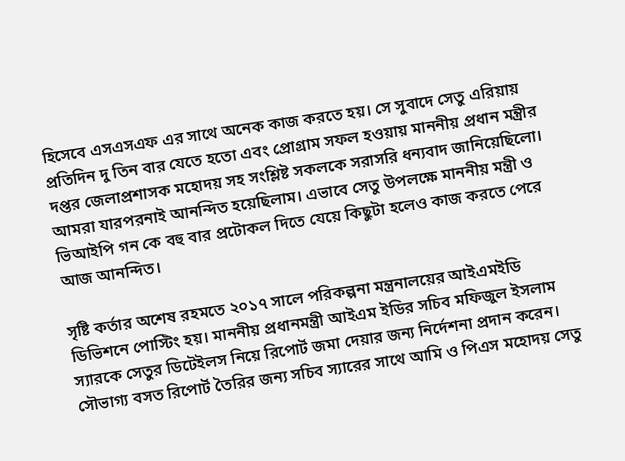হিসেবে এসএসএফ এর সাথে অনেক কাজ করতে হয়। সে সুবাদে সেতু এরিয়ায় প্রতিদিন দু তিন বার যেতে হতো এবং প্রোগ্রাম সফল হওয়ায় মাননীয় প্রধান মন্ত্রীর দপ্তর জেলাপ্রশাসক মহোদয় সহ সংশ্লিষ্ট সকলকে সরাসরি ধন্যবাদ জানিয়েছিলো। আমরা যারপরনাই আনন্দিত হয়েছিলাম। এভাবে সেতু উপলক্ষে মাননীয় মন্ত্রী ও ভিআইপি গন কে বহু বার প্রটোকল দিতে যেয়ে কিছুটা হলেও কাজ করতে পেরে আজ আনন্দিত।

সৃষ্টি কর্তার অশেষ রহমতে ২০১৭ সালে পরিকল্পনা মন্ত্রনালয়ের আইএমইডি ডিভিশনে পোস্টিং হয়। মাননীয় প্রধানমন্ত্রী আইএম ইডির সচিব মফিজুল ইসলাম স্যারকে সেতুর ডিটেইলস নিয়ে রিপোর্ট জমা দেয়ার জন্য নির্দেশনা প্রদান করেন। সৌভাগ্য বসত রিপোর্ট তৈরির জন্য সচিব স্যারের সাথে আমি ও পিএস মহোদয় সেতু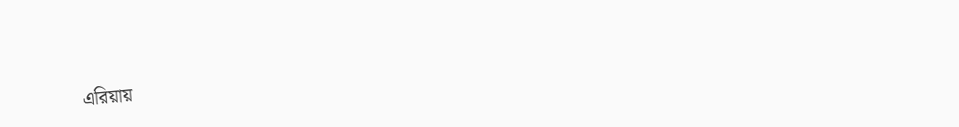এরিয়ায়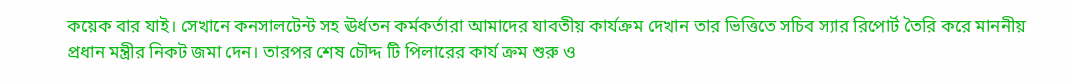কয়েক বার যাই। সেখানে কনসালটেন্ট সহ ঊর্ধতন কর্মকর্তারা আমাদের যাবতীয় কার্যক্রম দেখান তার ভিত্তিতে সচিব স্যার রিপোর্ট তৈরি করে মাননীয় প্রধান মন্ত্রীর নিকট জমা দেন। তারপর শেষ চৌদ্দ টি পিলারের কার্য ক্রম শুরু ও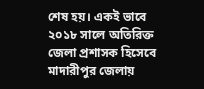শেষ হয়। একই ভাবে ২০১৮ সালে অতিরিক্ত জেলা প্রশাসক হিসেবে মাদারীপুর জেলায়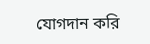যোগদান করি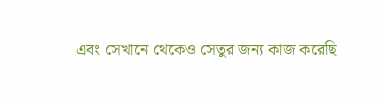এবং সেখানে থেকেও সেতুর জন্য কাজ করেছি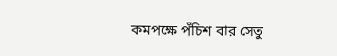কমপক্ষে পঁচিশ বার সেতু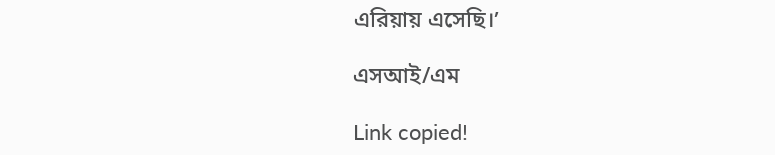এরিয়ায় এসেছি।’

এসআই/এম

Link copied!